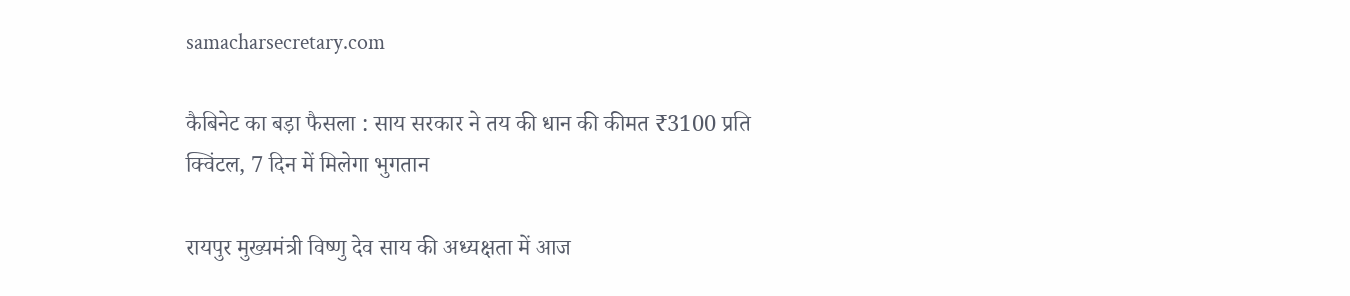samacharsecretary.com

कैबिनेट का बड़ा फैसला : साय सरकार ने तय की धान की कीमत ₹3100 प्रति क्विंटल, 7 दिन में मिलेगा भुगतान

रायपुर मुख्यमंत्री विष्णु देव साय की अध्यक्षता में आज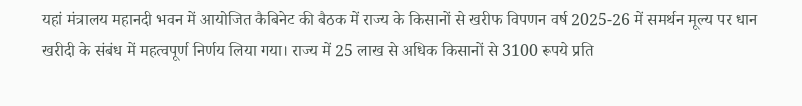यहां मंत्रालय महानदी भवन में आयोजित कैबिनेट की बैठक में राज्य के किसानों से खरीफ विपणन वर्ष 2025-26 में समर्थन मूल्य पर धान खरीदी के संबंध में महत्वपूर्ण निर्णय लिया गया। राज्य में 25 लाख से अधिक किसानों से 3100 रूपये प्रति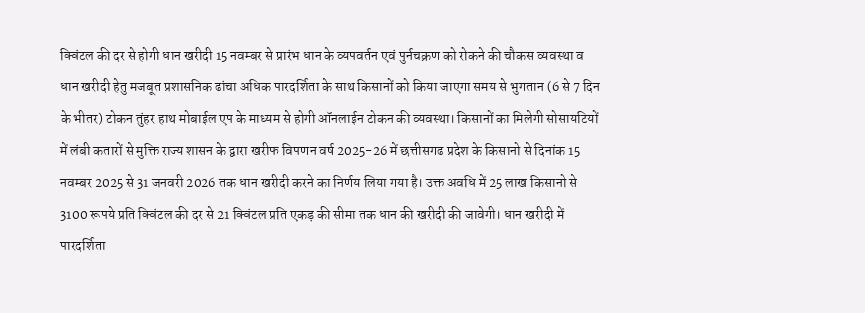क्विंटल की दर से होगी धान खरीदी 15 नवम्बर से प्रारंभ धान के व्यपवर्तन एवं पुर्नचक्रण को रोकने की चौकस व्यवस्था व धान खरीदी हेतु मजबूत प्रशासनिक ढांचा अधिक पारदर्शिता के साथ किसानों को किया जाएगा समय से भुगतान (6 से 7 दिन के भीतर) टोकन तुंहर हाथ मोबाईल एप के माध्यम से होगी ऑनलाईन टोकन की व्यवस्था। किसानों का मिलेगी सोसायटियों में लंबी कतारों से मुक्ति राज्य शासन के द्वारा खरीफ विपणन वर्ष 2025-26 में छत्तीसगढ प्रदेश के किसानो से दिनांक 15 नवम्बर 2025 से 31 जनवरी 2026 तक धान खरीदी करने का निर्णय लिया गया है। उक्त अवधि में 25 लाख किसानो से 3100 रूपये प्रति क्विंटल की दर से 21 क्विंटल प्रति एकड़ की सीमा तक धान की खरीदी की जावेगी। धान खरीदी में पारदर्शिता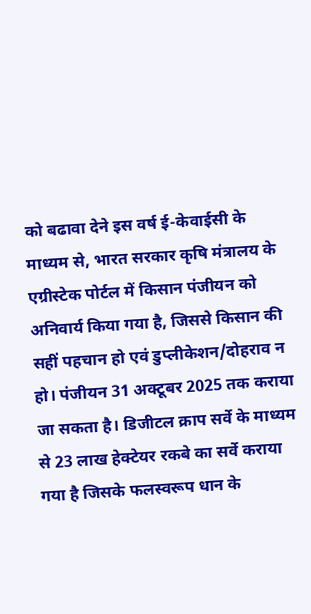को बढावा देने इस वर्ष ई-केवाईसी के माध्यम से, भारत सरकार कृषि मंत्रालय के एग्रीस्टेक पोर्टल में किसान पंजीयन को अनिवार्य किया गया है, जिससे किसान की सहीं पहचान हो एवं डुप्लीकेशन/दोहराव न हो। पंजीयन 31 अक्टूबर 2025 तक कराया जा सकता है। डिजीटल क्राप सर्वे के माध्यम से 23 लाख हेक्टेयर रकबे का सर्वे कराया गया है जिसके फलस्वरूप धान के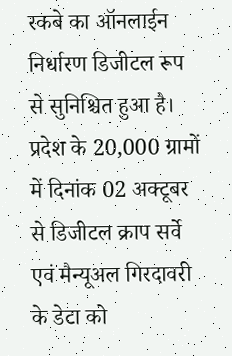रकबे का ऑनलाईन निर्धारण डिजीटल रूप से सुनिश्चित हुआ है। प्रदेश के 20,000 ग्रामों में दिनांक 02 अक्टूबर से डिजीटल क्राप सर्वे एवं मैन्यूअल गिरदावरी के डेटा को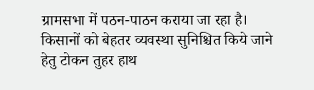ग्रामसभा में पठन-पाठन कराया जा रहा है। किसानों को बेहतर व्यवस्था सुनिश्चित किये जाने हेतु टोकन तुहर हाथ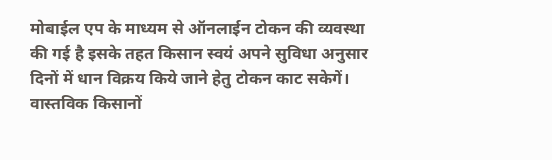मोबाईल एप के माध्यम से ऑनलाईन टोकन की व्यवस्था की गई है इसके तहत किसान स्वयं अपने सुविधा अनुसार दिनों में धान विक्रय किये जाने हेतु टोकन काट सकेगें। वास्तविक किसानों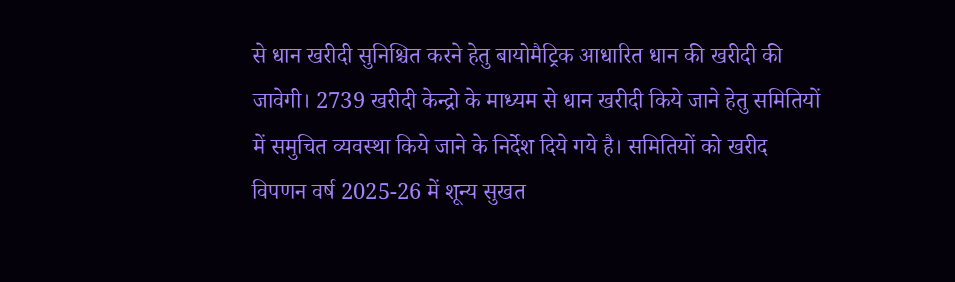से धान खरीदी सुनिश्चित करने हेतु बायोमैट्रिक आधारित धान की खरीदी की जावेगी। 2739 खरीदी केन्द्रो के माध्यम से धान खरीदी किये जाने हेतु समितियों में समुचित व्यवस्था किये जाने के निर्देश दिये गये है। समितियों को खरीद विपणन वर्ष 2025-26 में शून्य सुखत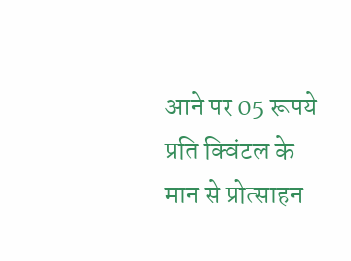आने पर 05 रूपये प्रति क्विंटल के मान से प्रोत्साहन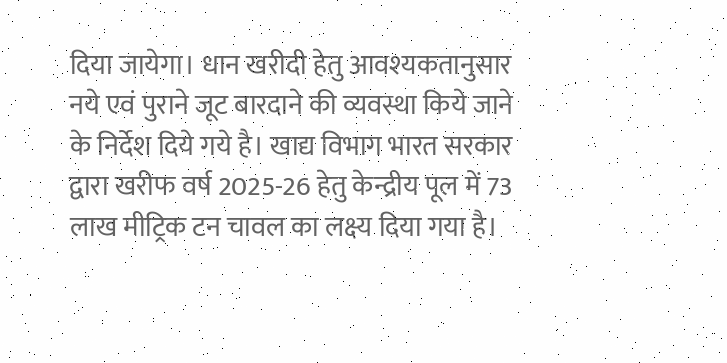दिया जायेगा। धान खरीदी हेतु आवश्यकतानुसार नये एवं पुराने जूट बारदाने की व्यवस्था किये जाने के निर्देश दिये गये है। खाद्य विभाग भारत सरकार द्वारा खरीफ वर्ष 2025-26 हेतु केन्द्रीय पूल में 73 लाख मीट्रिक टन चावल का लक्ष्य दिया गया है।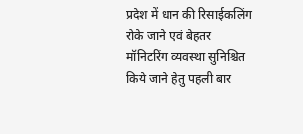प्रदेश में धान की रिसाईकलिंग रोके जाने एवं बेहतर मॉनिटरिंग व्यवस्था सुनिश्चित किये जाने हेतु पहली बार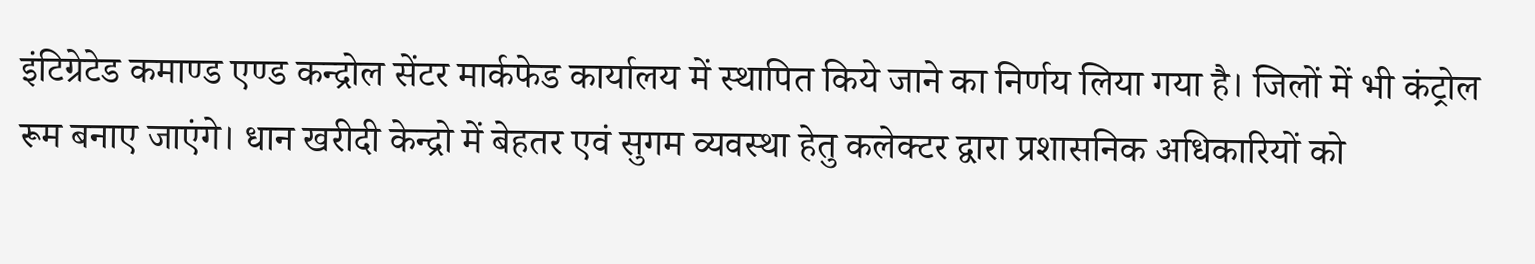इंटिग्रेटेड कमाण्ड एण्ड कन्द्रोल सेंटर मार्कफेड कार्यालय में स्थापित किये जाने का निर्णय लिया गया है। जिलों में भी कंट्रोल रूम बनाए जाएंगे। धान खरीदी केन्द्रो में बेहतर एवं सुगम व्यवस्था हेतु कलेक्टर द्वारा प्रशासनिक अधिकारियों को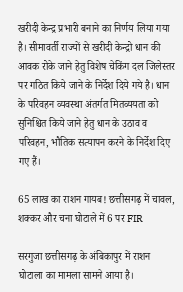खरीदी केन्द्र प्रभारी बनाने का निर्णय लिया गया है। सीमावर्ती राज्यों से खरीदी केन्द्रो धान की आवक रोके जाने हेतु विशेष चेकिंग दल जिलेस्तर पर गठित किये जाने के निर्देश दिये गये है। धान के परिवहन व्यवस्था अंतर्गत मितव्ययता को सुनिश्चित किये जाने हेतु धान के उठाव व परिवहन, भौतिक सत्यापन करने के निर्देश दिए गए हैं।

65 लाख का राशन गायब! छत्तीसगढ़ में चावल, शक्कर और चना घोटाले में 6 पर FIR

सरगुजा छत्तीसगढ़ के अंबिकापुर में राशन घोटाला का मामला सामने आया है।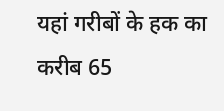यहां गरीबों के हक का करीब 65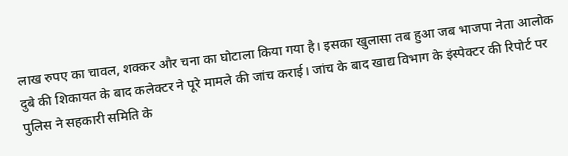लाख रुपए का चावल, शक्कर और चना का घोटाला किया गया है। इसका खुलासा तब हुआ जब भाजपा नेता आलोक दुबे की शिकायत के बाद कलेक्टर ने पूरे मामले की जांच कराई। जांच के बाद खाद्य विभाग के इंस्पेक्टर की रिपोर्ट पर पुलिस ने सहकारी समिति के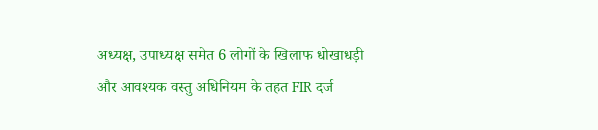अध्यक्ष, उपाध्यक्ष समेत 6 लोगों के खिलाफ धोखाधड़ी और आवश्यक वस्तु अधिनियम के तहत FIR दर्ज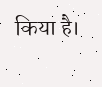किया है।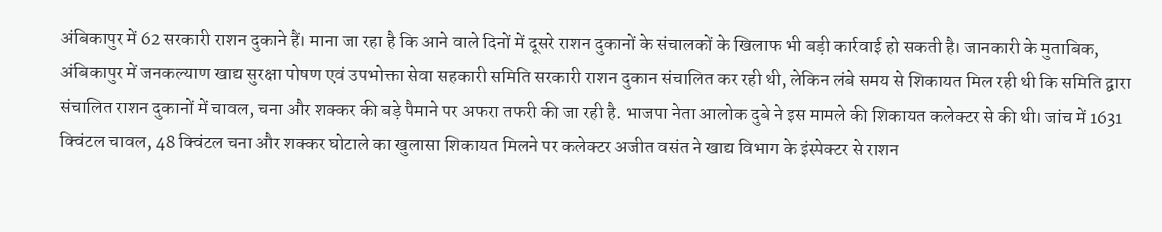अंबिकापुर में 62 सरकारी राशन दुकाने हैं। माना जा रहा है कि आने वाले दिनों में दूसरे राशन दुकानों के संचालकों के खिलाफ भी बड़ी कार्रवाई हो सकती है। जानकारी के मुताबिक, अंबिकापुर में जनकल्याण खाद्य सुरक्षा पोषण एवं उपभोक्ता सेवा सहकारी समिति सरकारी राशन दुकान संचालित कर रही थी, लेकिन लंबे समय से शिकायत मिल रही थी कि समिति द्वारा संचालित राशन दुकानों में चावल, चना और शक्कर की बड़े पैमाने पर अफरा तफरी की जा रही है. भाजपा नेता आलोक दुबे ने इस मामले की शिकायत कलेक्टर से की थी। जांच में 1631 क्विंटल चावल, 48 क्विंटल चना और शक्कर घोटाले का खुलासा शिकायत मिलने पर कलेक्टर अजीत वसंत ने खाद्य विभाग के इंस्पेक्टर से राशन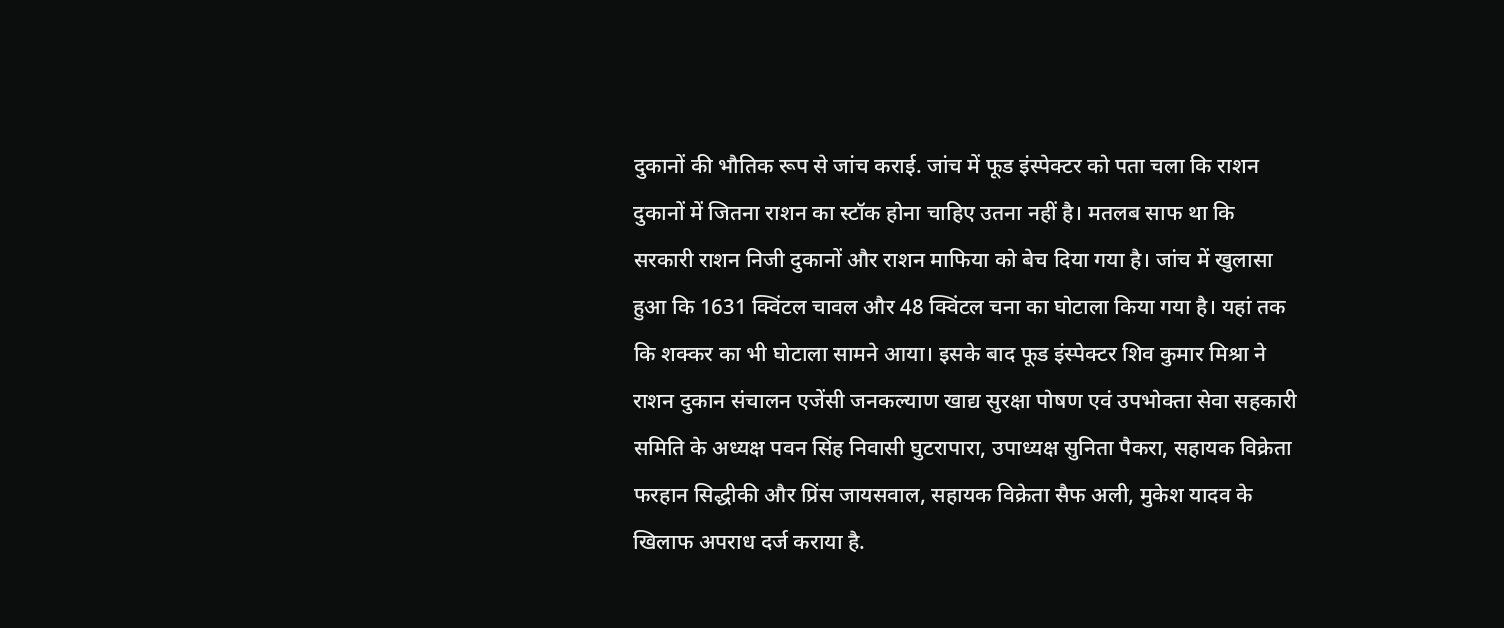दुकानों की भौतिक रूप से जांच कराई. जांच में फूड इंस्पेक्टर को पता चला कि राशन दुकानों में जितना राशन का स्टॉक होना चाहिए उतना नहीं है। मतलब साफ था कि सरकारी राशन निजी दुकानों और राशन माफिया को बेच दिया गया है। जांच में खुलासा हुआ कि 1631 क्विंटल चावल और 48 क्विंटल चना का घोटाला किया गया है। यहां तक कि शक्कर का भी घोटाला सामने आया। इसके बाद फूड इंस्पेक्टर शिव कुमार मिश्रा ने राशन दुकान संचालन एजेंसी जनकल्याण खाद्य सुरक्षा पोषण एवं उपभोक्ता सेवा सहकारी समिति के अध्यक्ष पवन सिंह निवासी घुटरापारा, उपाध्यक्ष सुनिता पैकरा, सहायक विक्रेता फरहान सिद्धीकी और प्रिंस जायसवाल, सहायक विक्रेता सैफ अली, मुकेश यादव के खिलाफ अपराध दर्ज कराया है.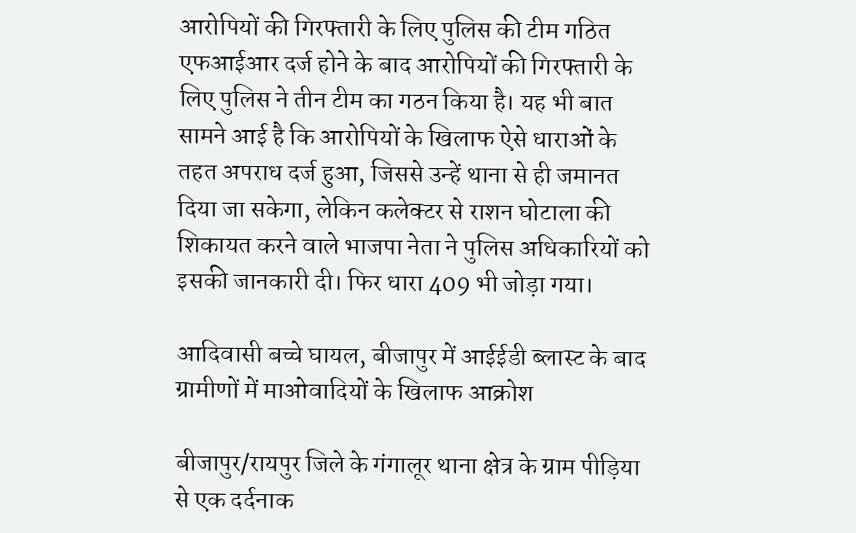आरोपियों की गिरफ्तारी के लिए पुलिस की टीम गठित एफआईआर दर्ज होने के बाद आरोपियों की गिरफ्तारी के लिए पुलिस ने तीन टीम का गठन किया है। यह भी बात सामने आई है कि आरोपियों के खिलाफ ऐसे धाराओं के तहत अपराध दर्ज हुआ, जिससे उन्हें थाना से ही जमानत दिया जा सकेगा, लेकिन कलेक्टर से राशन घोटाला की शिकायत करने वाले भाजपा नेता ने पुलिस अधिकारियों को इसकी जानकारी दी। फिर धारा 409 भी जोड़ा गया।

आदिवासी बच्चे घायल, बीजापुर में आईईडी ब्लास्ट के बाद ग्रामीणों में माओवादियों के खिलाफ आक्रोश

बीजापुर/रायपुर जिले के गंगालूर थाना क्षेत्र के ग्राम पीड़िया से एक दर्दनाक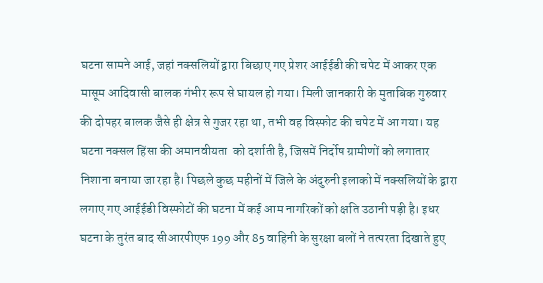घटना सामने आई, जहां नक्सलियों द्वारा बिछाए गए प्रेशर आईईडी की चपेट में आकर एक मासूम आदिवासी बालक गंभीर रूप से घायल हो गया। मिली जानकारी के मुताबिक गुरुवार की दोपहर बालक जैसे ही क्षेत्र से गुजर रहा था, तभी वह विस्फोट की चपेट में आ गया। यह घटना नक्सल हिंसा की अमानवीयता  को दर्शाती है, जिसमें निर्दोष ग्रामीणों को लगातार निशाना बनाया जा रहा है। पिछले कुछ महीनों में जिले के अंदुरुनी इलाको में नक्सलियों के द्वारा लगाए गए आईईडी विस्फोटों की घटना में कई आम नागरिकों को क्षति उठानी पड़ी है। इधर घटना के तुरंत बाद सीआरपीएफ 199 और 85 वाहिनी के सुरक्षा बलों ने तत्परता दिखाते हुए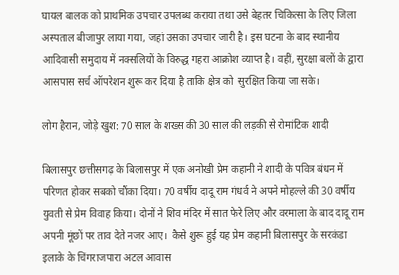घायल बालक को प्राथमिक उपचार उपलब्ध कराया तथा उसे बेहतर चिकित्सा के लिए जिला अस्पताल बीजापुर लाया गया, जहां उसका उपचार जारी है। इस घटना के बाद स्थानीय आदिवासी समुदाय में नक्सलियों के विरुद्ध गहरा आक्रोश व्याप्त है। वहीं, सुरक्षा बलों के द्वारा आसपास सर्च ऑपरेशन शुरू कर दिया है ताकि क्षेत्र को  सुरक्षित किया जा सके।

लोग हैरान, जोड़े खुश: 70 साल के शख्स की 30 साल की लड़की से रोमांटिक शादी

बिलासपुर छत्तीसगढ़ के बिलासपुर में एक अनोखी प्रेम कहानी ने शादी के पवित्र बंधन में परिणत होकर सबको चौंका दिया। 70 वर्षीय दादू राम गंधर्व ने अपने मोहल्ले की 30 वर्षीय युवती से प्रेम विवाह किया। दोनों ने शिव मंदिर में सात फेरे लिए और वरमाला के बाद दादू राम अपनी मूंछों पर ताव देते नजर आए।  कैसे शुरू हुई यह प्रेम कहानी बिलासपुर के सरकंडा इलाके के चिंगराजपारा अटल आवास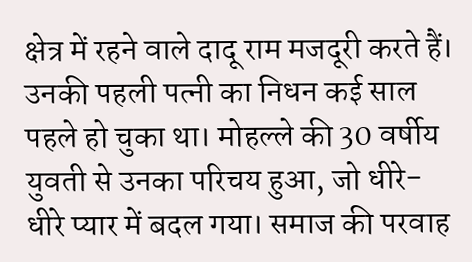क्षेत्र में रहने वाले दादू राम मजदूरी करते हैं। उनकी पहली पत्नी का निधन कई साल पहले हो चुका था। मोहल्ले की 30 वर्षीय युवती से उनका परिचय हुआ, जो धीरे-धीरे प्यार में बदल गया। समाज की परवाह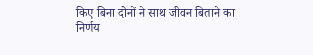किए बिना दोनों ने साथ जीवन बिताने का निर्णय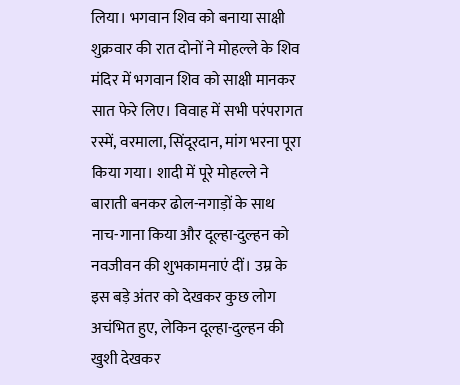लिया। भगवान शिव को बनाया साक्षी शुक्रवार की रात दोनों ने मोहल्ले के शिव मंदिर में भगवान शिव को साक्षी मानकर सात फेरे लिए। विवाह में सभी परंपरागत रस्में, वरमाला, सिंदूरदान, मांग भरना पूरा किया गया। शादी में पूरे मोहल्ले ने बाराती बनकर ढोल-नगाड़ों के साथ नाच-गाना किया और दूल्हा-दुल्हन को नवजीवन की शुभकामनाएं दीं। उम्र के इस बड़े अंतर को देखकर कुछ लोग अचंभित हुए, लेकिन दूल्हा-दुल्हन की खुशी देखकर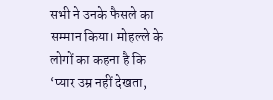सभी ने उनके फैसले का सम्मान किया। मोहल्ले के लोगों का कहना है कि ‘प्यार उम्र नहीं देखता,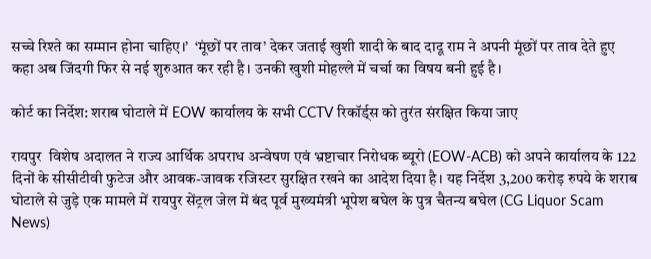सच्चे रिश्ते का सम्मान होना चाहिए।’  ‘मूंछों पर ताव’ देकर जताई खुशी शादी के बाद दादू राम ने अपनी मूंछों पर ताव देते हुए कहा अब जिंदगी फिर से नई शुरुआत कर रही है। उनकी खुशी मोहल्ले में चर्चा का विषय बनी हुई है।

कोर्ट का निर्देश: शराब घोटाले में EOW कार्यालय के सभी CCTV रिकॉर्ड्स को तुरंत संरक्षित किया जाए

रायपुर  विशेष अदालत ने राज्य आर्थिक अपराध अन्वेषण एवं भ्रष्टाचार निरोधक ब्यूरो (EOW-ACB) को अपने कार्यालय के 122 दिनों के सीसीटीवी फुटेज और आवक-जावक रजिस्टर सुरक्षित रखने का आदेश दिया है। यह निर्देश 3,200 करोड़ रुपये के शराब घोटाले से जुड़े एक मामले में रायपुर सेंट्रल जेल में बंद पूर्व मुख्यमंत्री भूपेश बघेल के पुत्र चैतन्य बघेल (CG Liquor Scam News)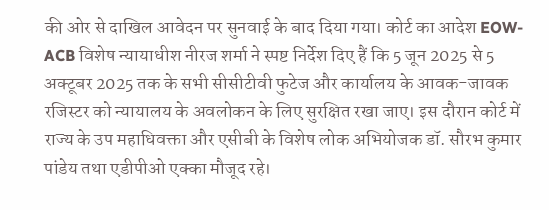की ओर से दाखिल आवेदन पर सुनवाई के बाद दिया गया। कोर्ट का आदेश EOW-ACB विशेष न्यायाधीश नीरज शर्मा ने स्पष्ट निर्देश दिए हैं कि 5 जून 2025 से 5 अक्टूबर 2025 तक के सभी सीसीटीवी फुटेज और कार्यालय के आवक-जावक रजिस्टर को न्यायालय के अवलोकन के लिए सुरक्षित रखा जाए। इस दौरान कोर्ट में राज्य के उप महाधिवक्ता और एसीबी के विशेष लोक अभियोजक डॉ. सौरभ कुमार पांडेय तथा एडीपीओ एक्का मौजूद रहे।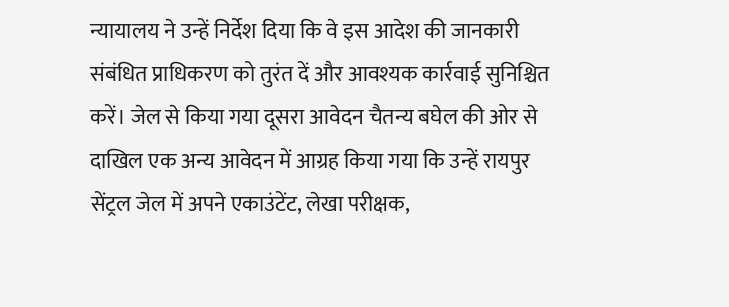न्यायालय ने उन्हें निर्देश दिया कि वे इस आदेश की जानकारी संबंधित प्राधिकरण को तुरंत दें और आवश्यक कार्रवाई सुनिश्चित करें। जेल से किया गया दूसरा आवेदन चैतन्य बघेल की ओर से दाखिल एक अन्य आवेदन में आग्रह किया गया कि उन्हें रायपुर सेंट्रल जेल में अपने एकाउंटेंट, लेखा परीक्षक,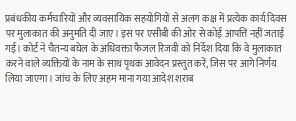प्रबंधकीय कर्मचारियों और व्यवसायिक सहयोगियों से अलग कक्ष में प्रत्येक कार्य दिवस पर मुलाकात की अनुमति दी जाए। इस पर एसीबी की ओर से कोई आपत्ति नहीं जताई गई। कोर्ट ने चैतन्य बघेल के अधिवक्ता फैजल रिजवी को निर्देश दिया कि वे मुलाकात करने वाले व्यक्तियों के नाम के साथ पृथक आवेदन प्रस्तुत करें, जिस पर आगे निर्णय लिया जाएगा। जांच के लिए अहम माना गया आदेश शराब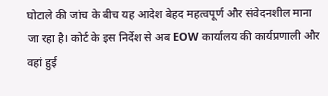घोटाले की जांच के बीच यह आदेश बेहद महत्वपूर्ण और संवेदनशील माना जा रहा है। कोर्ट के इस निर्देश से अब EOW कार्यालय की कार्यप्रणाली और वहां हुई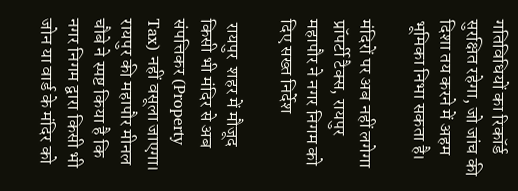गतिविधियों का रिकॉर्ड सुरक्षित रहेगा, जो जांच की दिशा तय करने में अहम भूमिका निभा सकता है।

मंदिरों पर अब नहीं लगेगा प्रॉपर्टी टैक्स, रायपुर महापौर ने नगर निगम को दिए सख्त निर्देश

 रायपुर  शहर में मौजूद किसी भी मंदिर से अब संपत्तिकर (Property Tax) नहीं वसूला जाएगा। रायपुर की महापौर मीनल चौबे ने स्पष्ट किया है कि नगर निगम द्वारा किसी भी जोन या वार्ड के मंदिर को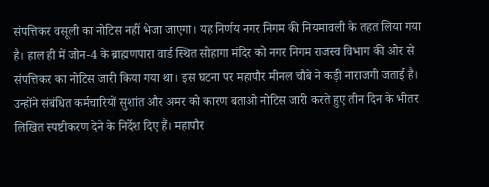संपत्तिकर वसूली का नोटिस नहीं भेजा जाएगा। यह निर्णय नगर निगम की नियमावली के तहत लिया गया है। हाल ही में जोन-4 के ब्राह्मणपारा वार्ड स्थित सोहागा मंदिर को नगर निगम राजस्व विभाग की ओर से संपत्तिकर का नोटिस जारी किया गया था। इस घटना पर महापौर मीनल चौबे ने कड़ी नाराजगी जताई है। उन्होंने संबंधित कर्मचारियों सुशांत और अमर को कारण बताओ नोटिस जारी करते हुए तीन दिन के भीतर लिखित स्पष्टीकरण देने के निर्देश दिए हैं। महापौर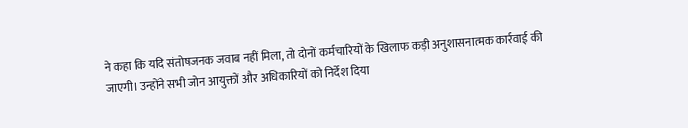ने कहा कि यदि संतोषजनक जवाब नहीं मिला, तो दोनों कर्मचारियों के खिलाफ कड़ी अनुशासनात्मक कार्रवाई की जाएगी। उन्होंने सभी जोन आयुक्तों और अधिकारियों को निर्देश दिया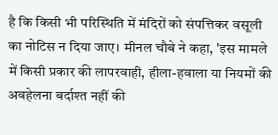है कि किसी भी परिस्थिति में मंदिरों को संपत्तिकर वसूली का नोटिस न दिया जाए। मीनल चौबे ने कहा, 'इस मामले में किसी प्रकार की लापरवाही, हीला-हवाला या नियमों की अवहेलना बर्दाश्त नहीं की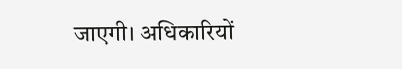जाएगी। अधिकारियों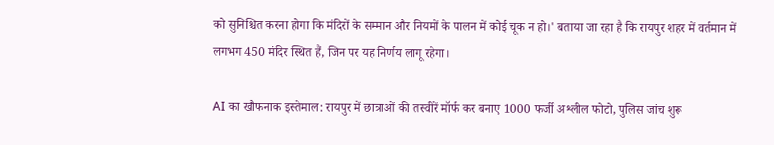को सुनिश्चित करना होगा कि मंदिरों के सम्मान और नियमों के पालन में कोई चूक न हो।' बताया जा रहा है कि रायपुर शहर में वर्तमान में लगभग 450 मंदिर स्थित हैं, जिन पर यह निर्णय लागू रहेगा।

AI का खौफनाक इस्तेमाल: रायपुर में छात्राओं की तस्वीरें मॉर्फ कर बनाए 1000 फर्जी अश्लील फोटो, पुलिस जांच शुरू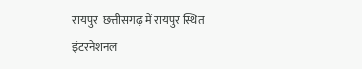रायपुर  छत्तीसगढ़ में रायपुर स्थित इंटरनेशनल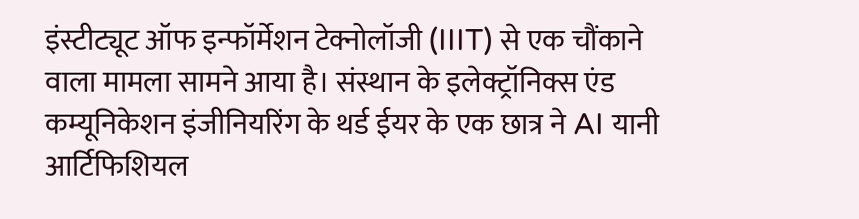इंस्टीट्यूट ऑफ इन्फॉर्मेशन टेक्नोलॉजी (IIIT) से एक चौंकाने वाला मामला सामने आया है। संस्थान के इलेक्ट्रॉनिक्स एंड कम्यूनिकेशन इंजीनियरिंग के थर्ड ईयर के एक छात्र ने AI यानी आर्टिफिशियल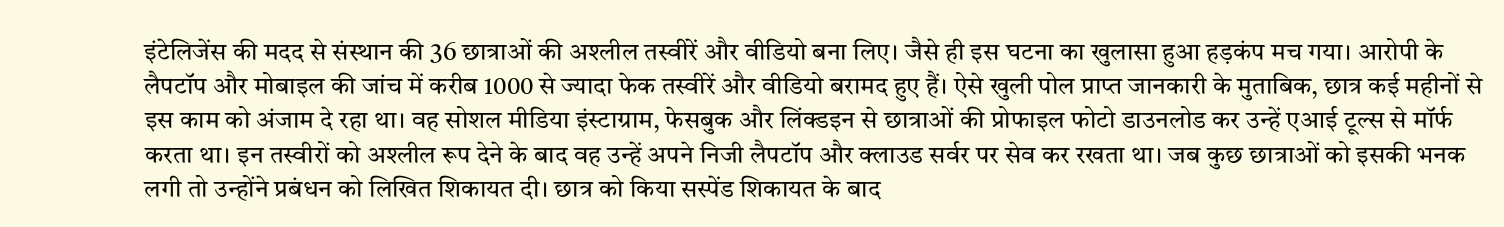इंटेलिजेंस की मदद से संस्थान की 36 छात्राओं की अश्लील तस्वीरें और वीडियो बना लिए। जैसे ही इस घटना का खुलासा हुआ हड़कंप मच गया। आरोपी के लैपटॉप और मोबाइल की जांच में करीब 1000 से ज्यादा फेक तस्वीरें और वीडियो बरामद हुए हैं। ऐसे खुली पोल प्राप्त जानकारी के मुताबिक, छात्र कई महीनों से इस काम को अंजाम दे रहा था। वह सोशल मीडिया इंस्टाग्राम, फेसबुक और लिंक्डइन से छात्राओं की प्रोफाइल फोटो डाउनलोड कर उन्हें एआई टूल्स से मॉर्फ करता था। इन तस्वीरों को अश्लील रूप देने के बाद वह उन्हें अपने निजी लैपटॉप और क्लाउड सर्वर पर सेव कर रखता था। जब कुछ छात्राओं को इसकी भनक लगी तो उन्होंने प्रबंधन को लिखित शिकायत दी। छात्र को किया सस्पेंड शिकायत के बाद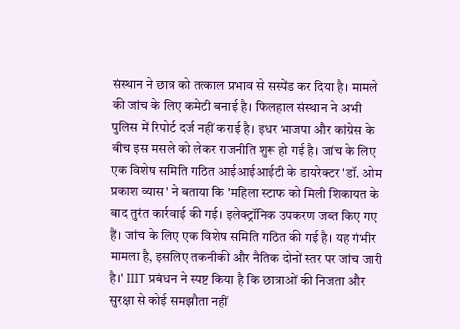संस्थान ने छात्र को तत्काल प्रभाव से सस्पेंड कर दिया है। मामले की जांच के लिए कमेटी बनाई है। फिलहाल संस्थान ने अभी पुलिस में रिपोर्ट दर्ज नहीं कराई है। इधर भाजपा और कांग्रेस के बीच इस मसले को लेकर राजनीति शुरू हो गई है। जांच के लिए एक विशेष समिति गठित आईआईआईटी के डायरेक्टर 'डॉ. ओम प्रकाश व्यास' ने बताया कि 'महिला स्टाफ को मिली शिकायत के बाद तुरंत कार्रवाई की गई। इलेक्ट्रॉनिक उपकरण जब्त किए गए हैं। जांच के लिए एक विशेष समिति गठित की गई है। यह गंभीर मामला है, इसलिए तकनीकी और नैतिक दोनों स्तर पर जांच जारी है।' IIIT प्रबंधन ने स्पष्ट किया है कि छात्राओं की निजता और सुरक्षा से कोई समझौता नहीं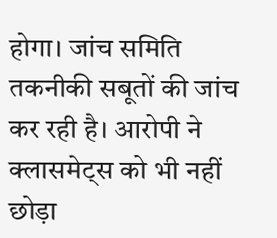होगा। जांच समिति तकनीकी सबूतों की जांच कर रही है। आरोपी ने क्लासमेट्स को भी नहीं छोड़ा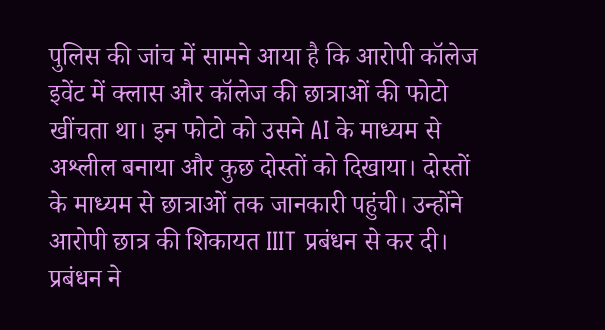पुलिस की जांच में सामने आया है कि आरोपी कॉलेज इवेंट में क्लास और कॉलेज की छात्राओं की फोटो खींचता था। इन फोटो को उसने AI के माध्यम से अश्लील बनाया और कुछ दोस्तों को दिखाया। दोस्तों के माध्यम से छात्राओं तक जानकारी पहुंची। उन्होंने आरोपी छात्र की शिकायत IIIT प्रबंधन से कर दी। प्रबंधन ने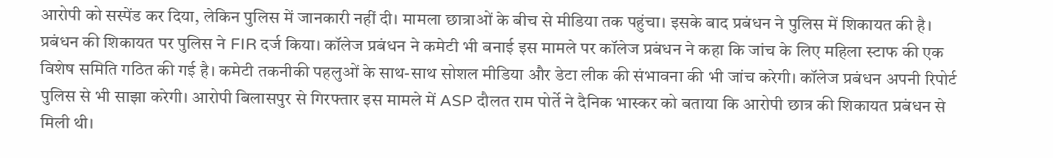आरोपी को सस्पेंड कर दिया, लेकिन पुलिस में जानकारी नहीं दी। मामला छात्राओं के बीच से मीडिया तक पहुंचा। इसके बाद प्रबंधन ने पुलिस में शिकायत की है। प्रबंधन की शिकायत पर पुलिस ने FIR दर्ज किया। कॉलेज प्रबंधन ने कमेटी भी बनाई इस मामले पर कॉलेज प्रबंधन ने कहा कि जांच के लिए महिला स्टाफ की एक विशेष समिति गठित की गई है। कमेटी तकनीकी पहलुओं के साथ-साथ सोशल मीडिया और डेटा लीक की संभावना की भी जांच करेगी। कॉलेज प्रबंधन अपनी रिपोर्ट पुलिस से भी साझा करेगी। आरोपी बिलासपुर से गिरफ्तार इस मामले में ASP दौलत राम पोर्ते ने दैनिक भास्कर को बताया कि आरोपी छात्र की शिकायत प्रबंधन से मिली थी।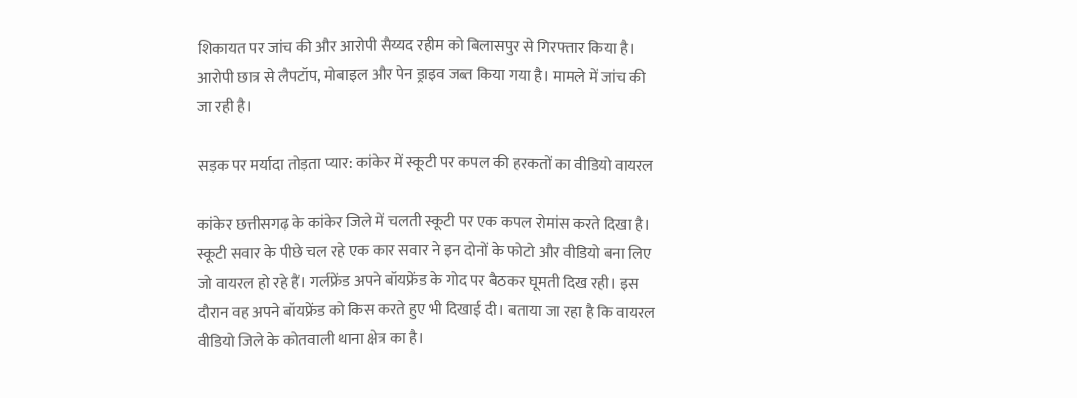शिकायत पर जांच की और आरोपी सैय्यद रहीम को बिलासपुर से गिरफ्तार किया है। आरोपी छात्र से लैपटॉप, मोबाइल और पेन ड्राइव जब्त किया गया है। मामले में जांच की जा रही है।

सड़क पर मर्यादा तोड़ता प्यार: कांकेर में स्कूटी पर कपल की हरकतों का वीडियो वायरल

कांकेर छत्तीसगढ़ के कांकेर जिले में चलती स्कूटी पर एक कपल रोमांस करते दिखा है। स्कूटी सवार के पीछे चल रहे एक कार सवार ने इन दोनों के फोटो और वीडियो बना लिए जो वायरल हो रहे हैं। गर्लफ्रेंड अपने बॉयफ्रेंड के गोद पर बैठकर घूमती दिख रही। इस दौरान वह अपने बॉयफ्रेंड को किस करते हुए भी दिखाई दी। बताया जा रहा है कि वायरल वीडियो जिले के कोतवाली थाना क्षेत्र का है।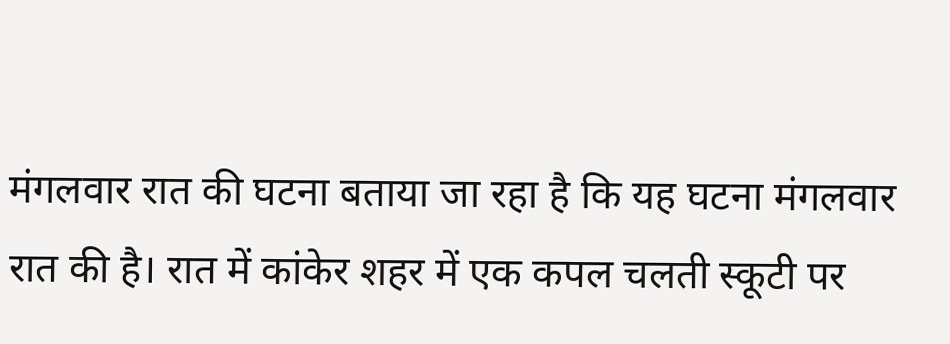मंगलवार रात की घटना बताया जा रहा है कि यह घटना मंगलवार रात की है। रात में कांकेर शहर में एक कपल चलती स्कूटी पर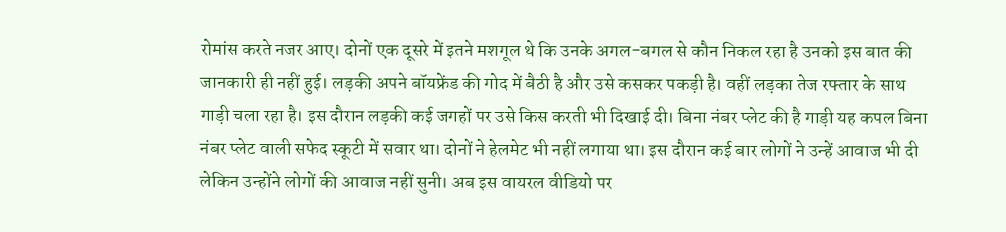रोमांस करते नजर आए। दोनों एक दूसरे में इतने मशगूल थे कि उनके अगल-बगल से कौन निकल रहा है उनको इस बात की जानकारी ही नहीं हुई। लड़की अपने बॉयफ्रेंड की गोद में बैठी है और उसे कसकर पकड़ी है। वहीं लड़का तेज रफ्तार के साथ गाड़ी चला रहा है। इस दौरान लड़की कई जगहों पर उसे किस करती भी दिखाई दी। बिना नंबर प्लेट की है गाड़ी यह कपल बिना नंबर प्लेट वाली सफेद स्कूटी में सवार था। दोनों ने हेलमेट भी नहीं लगाया था। इस दौरान कई बार लोगों ने उन्हें आवाज भी दी लेकिन उन्होंने लोगों की आवाज नहीं सुनी। अब इस वायरल वीडियो पर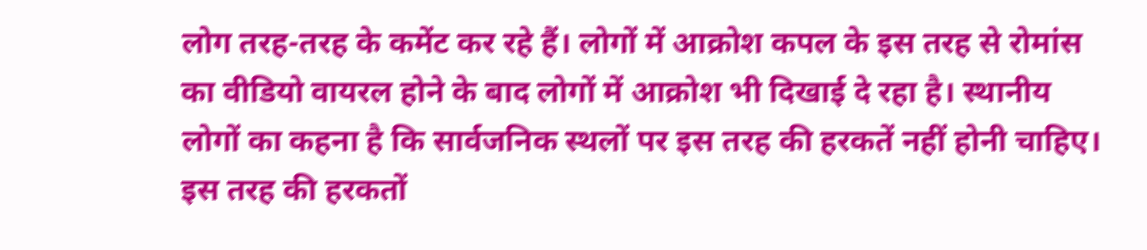लोग तरह-तरह के कमेंट कर रहे हैं। लोगों में आक्रोश कपल के इस तरह से रोमांस का वीडियो वायरल होने के बाद लोगों में आक्रोश भी दिखाई दे रहा है। स्थानीय लोगों का कहना है कि सार्वजनिक स्थलों पर इस तरह की हरकतें नहीं होनी चाहिए। इस तरह की हरकतों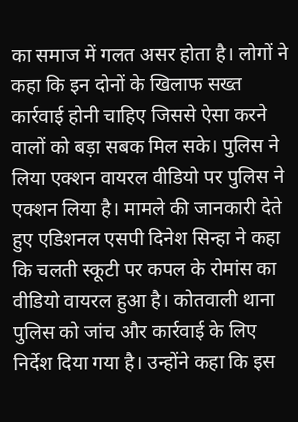का समाज में गलत असर होता है। लोगों ने कहा कि इन दोनों के खिलाफ सख्त कार्रवाई होनी चाहिए जिससे ऐसा करने वालों को बड़ा सबक मिल सके। पुलिस ने लिया एक्शन वायरल वीडियो पर पुलिस ने एक्शन लिया है। मामले की जानकारी देते हुए एडिशनल एसपी दिनेश सिन्हा ने कहा कि चलती स्कूटी पर कपल के रोमांस का वीडियो वायरल हुआ है। कोतवाली थाना पुलिस को जांच और कार्रवाई के लिए निर्देश दिया गया है। उन्होंने कहा कि इस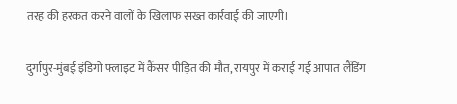तरह की हरकत करने वालों के खिलाफ सख्त कार्रवाई की जाएगी।

दुर्गापुर-मुंबई इंडिगो फ्लाइट में कैंसर पीड़ित की मौत, रायपुर में कराई गई आपात लैंडिंग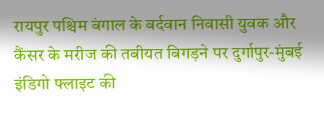रायपुर पश्चिम बंगाल के बर्दवान निवासी युवक और कैंसर के मरीज की तबीयत बिगड़ने पर दुर्गापुर-मुंबई इंडिगो फ्लाइट की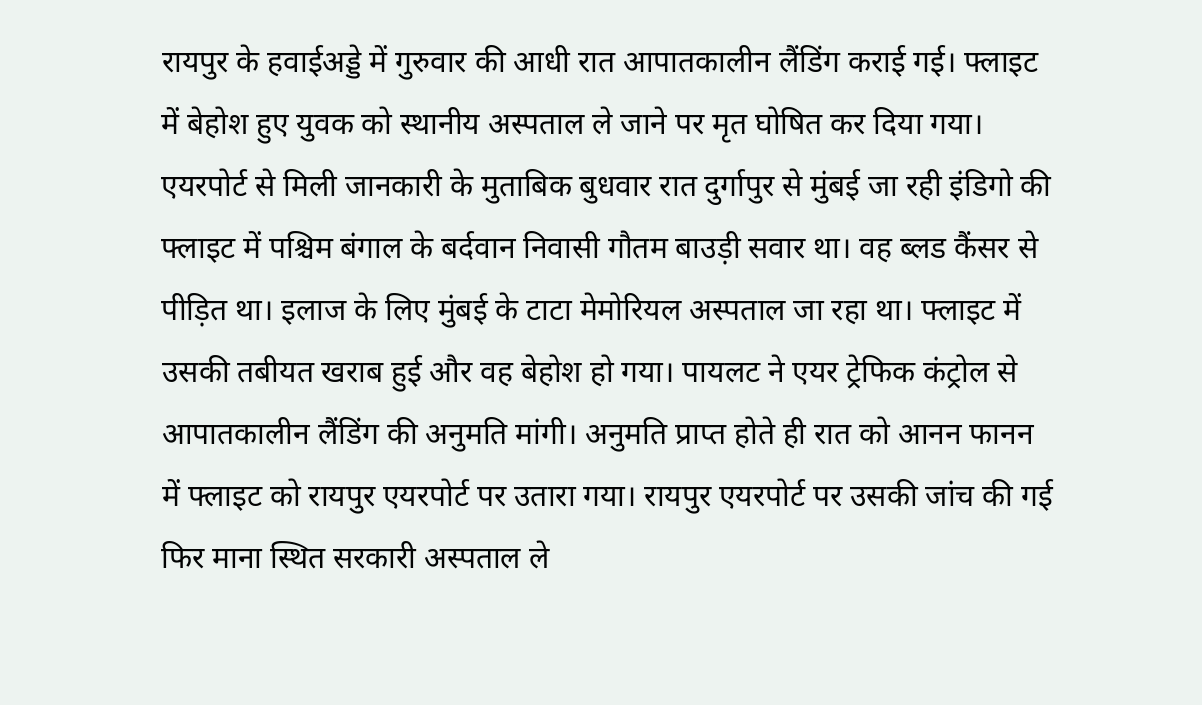रायपुर के हवाईअड्डे में गुरुवार की आधी रात आपातकालीन लैंडिंग कराई गई। फ्लाइट में बेहोश हुए युवक को स्थानीय अस्पताल ले जाने पर मृत घोषित कर दिया गया। एयरपोर्ट से मिली जानकारी के मुताबिक बुधवार रात दुर्गापुर से मुंबई जा रही इंडिगो की फ्लाइट में पश्चिम बंगाल के बर्दवान निवासी गौतम बाउड़ी सवार था। वह ब्लड कैंसर से पीड़ित था। इलाज के लिए मुंबई के टाटा मेमोरियल अस्पताल जा रहा था। फ्लाइट में उसकी तबीयत खराब हुई और वह बेहोश हो गया। पायलट ने एयर ट्रेफिक कंट्रोल से आपातकालीन लैंडिंग की अनुमति मांगी। अनुमति प्राप्त होते ही रात को आनन फानन में फ्लाइट को रायपुर एयरपोर्ट पर उतारा गया। रायपुर एयरपोर्ट पर उसकी जांच की गई फिर माना स्थित सरकारी अस्पताल ले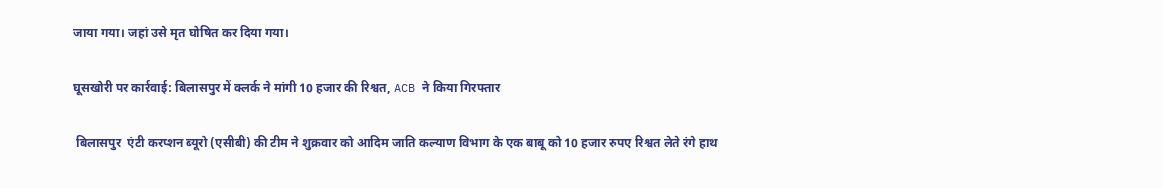जाया गया। जहां उसे मृत घोषित कर दिया गया।

घूसखोरी पर कार्रवाई: बिलासपुर में क्लर्क ने मांगी 10 हजार की रिश्वत, ACB ने किया गिरफ्तार

 बिलासपुर  एंटी करप्शन ब्यूरो (एसीबी) की टीम ने शुक्रवार को आदिम जाति कल्याण विभाग के एक बाबू को 10 हजार रुपए रिश्वत लेते रंगे हाथ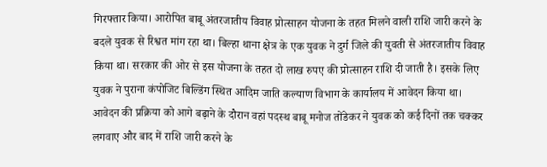गिरफ्तार किया। आरोपित बाबू अंतरजातीय विवाह प्रोत्साहन योजना के तहत मिलने वाली राशि जारी करने के बदले युवक से रिश्वत मांग रहा था। बिल्हा थाना क्षेत्र के एक युवक ने दुर्ग जिले की युवती से अंतरजातीय विवाह किया था। सरकार की ओर से इस योजना के तहत दो लाख रुपए की प्रोत्साहन राशि दी जाती है। इसके लिए युवक ने पुराना कंपोजिट बिल्डिंग स्थित आदिम जाति कल्याण विभाग के कार्यालय में आवेदन किया था। आवेदन की प्रक्रिया को आगे बढ़ाने के दौरान वहां पदस्थ बाबू मनोज तोंडेकर ने युवक को कई दिनों तक चक्कर लगवाए और बाद में राशि जारी करने के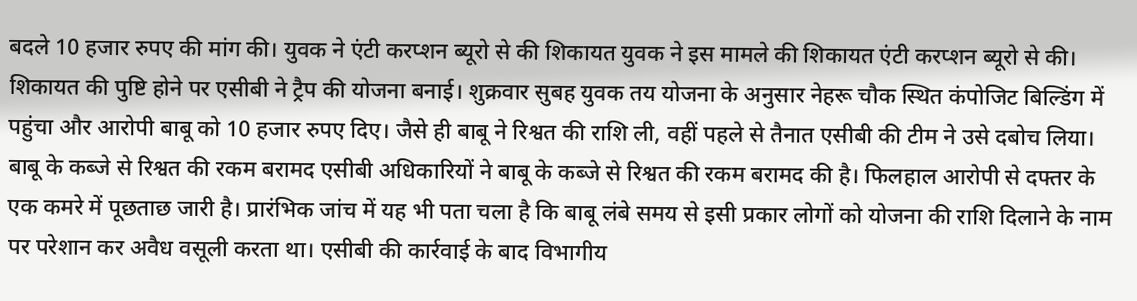बदले 10 हजार रुपए की मांग की। युवक ने एंटी करप्शन ब्यूरो से की शिकायत युवक ने इस मामले की शिकायत एंटी करप्शन ब्यूरो से की। शिकायत की पुष्टि होने पर एसीबी ने ट्रैप की योजना बनाई। शुक्रवार सुबह युवक तय योजना के अनुसार नेहरू चौक स्थित कंपोजिट बिल्डिंग में पहुंचा और आरोपी बाबू को 10 हजार रुपए दिए। जैसे ही बाबू ने रिश्वत की राशि ली, वहीं पहले से तैनात एसीबी की टीम ने उसे दबोच लिया। बाबू के कब्जे से रिश्वत की रकम बरामद एसीबी अधिकारियों ने बाबू के कब्जे से रिश्वत की रकम बरामद की है। फिलहाल आरोपी से दफ्तर के एक कमरे में पूछताछ जारी है। प्रारंभिक जांच में यह भी पता चला है कि बाबू लंबे समय से इसी प्रकार लोगों को योजना की राशि दिलाने के नाम पर परेशान कर अवैध वसूली करता था। एसीबी की कार्रवाई के बाद विभागीय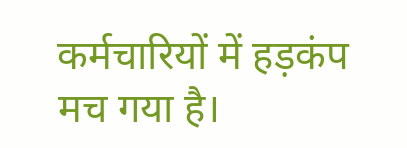कर्मचारियों में हड़कंप मच गया है।